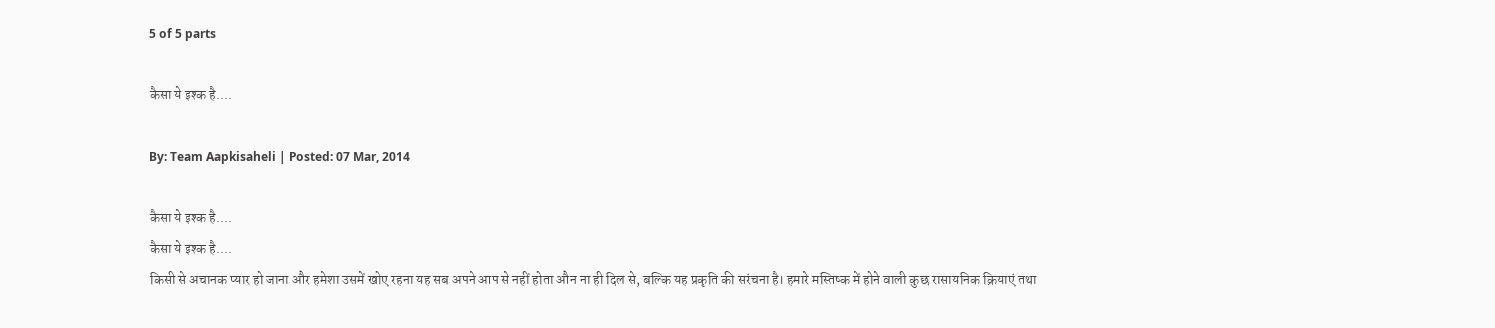5 of 5 parts

कैसा ये इश्क है....

By: Team Aapkisaheli | Posted: 07 Mar, 2014

कैसा ये इश्क है....
कैसा ये इश्क है....
किसी से अचानक प्यार हो जाना और हमेशा उसमें खोए रहना यह सब अपने आप से नहीं होता औन ना ही दिल से, बल्कि यह प्रकृति की सरंचना है। हमारे मस्तिष्क में होने वाली कुछ रासायनिक क्रियाएं तथा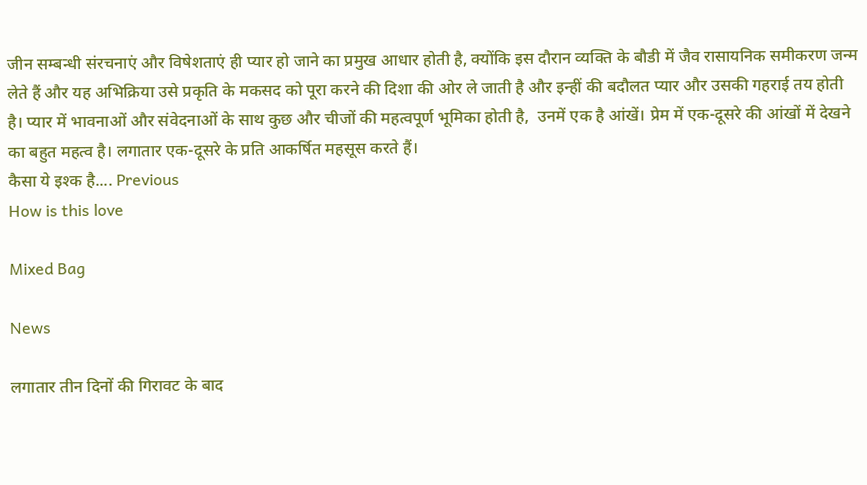जीन सम्बन्धी संरचनाएं और विषेशताएं ही प्यार हो जाने का प्रमुख आधार होती है, क्योंकि इस दौरान व्यक्ति के बौडी में जैव रासायनिक समीकरण जन्म लेते हैं और यह अभिक्रिया उसे प्रकृति के मकसद को पूरा करने की दिशा की ओर ले जाती है और इन्हीं की बदौलत प्यार और उसकी गहराई तय होती है। प्यार में भावनाओं और संवेदनाओं के साथ कुछ और चीजों की महत्वपूर्ण भूमिका होती है,  उनमें एक है आंखें। प्रेम में एक-दूसरे की आंखों में देखने का बहुत महत्व है। लगातार एक-दूसरे के प्रति आकर्षित महसूस करते हैं।
कैसा ये इश्क है.... Previous
How is this love

Mixed Bag

News

लगातार तीन दिनों की गिरावट के बाद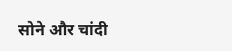सोने और चांदी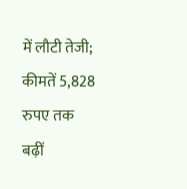में लौटी तेजी; कीमतें 5,828 रुपए तक बढ़ीं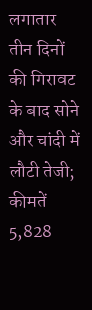लगातार तीन दिनों की गिरावट के बाद सोने और चांदी में लौटी तेजी; कीमतें 5,828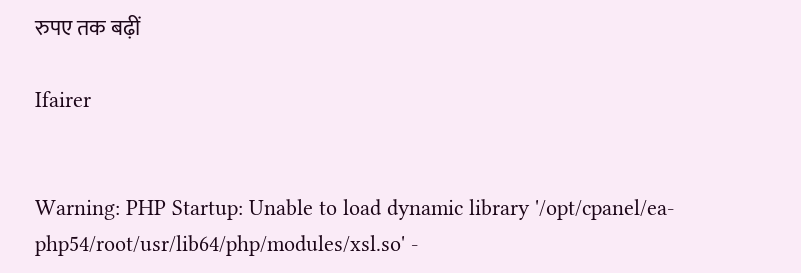रुपए तक बढ़ीं

Ifairer


Warning: PHP Startup: Unable to load dynamic library '/opt/cpanel/ea-php54/root/usr/lib64/php/modules/xsl.so' -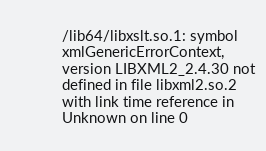/lib64/libxslt.so.1: symbol xmlGenericErrorContext, version LIBXML2_2.4.30 not defined in file libxml2.so.2 with link time reference in Unknown on line 0